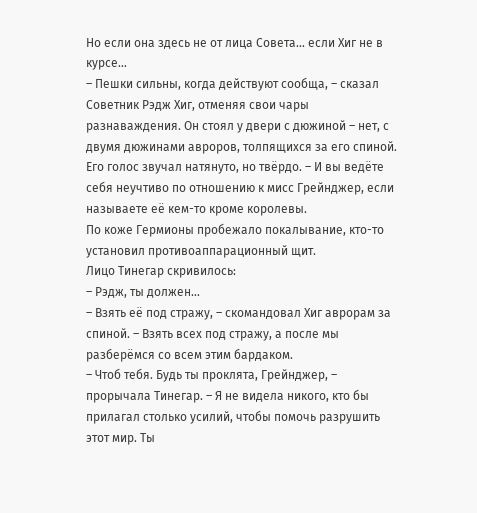Но если она здесь не от лица Совета… если Хиг не в курсе…
– Пешки сильны, когда действуют сообща, – сказал Советник Рэдж Хиг, отменяя свои чары разнаваждения. Он стоял у двери с дюжиной – нет, с двумя дюжинами авроров, толпящихся за его спиной. Его голос звучал натянуто, но твёрдо. – И вы ведёте себя неучтиво по отношению к мисс Грейнджер, если называете её кем-то кроме королевы.
По коже Гермионы пробежало покалывание, кто-то установил противоаппарационный щит.
Лицо Тинегар скривилось:
– Рэдж, ты должен…
– Взять её под стражу, – скомандовал Хиг аврорам за спиной. – Взять всех под стражу, а после мы разберёмся со всем этим бардаком.
– Чтоб тебя. Будь ты проклята, Грейнджер, – прорычала Тинегар. – Я не видела никого, кто бы прилагал столько усилий, чтобы помочь разрушить этот мир. Ты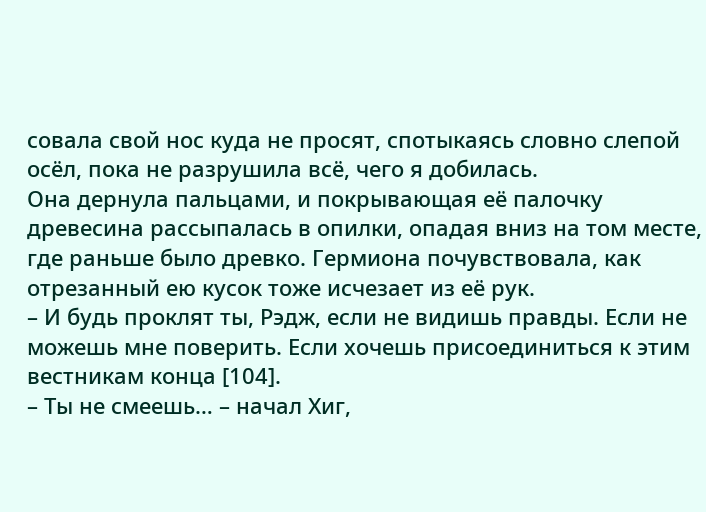совала свой нос куда не просят, спотыкаясь словно слепой осёл, пока не разрушила всё, чего я добилась.
Она дернула пальцами, и покрывающая её палочку древесина рассыпалась в опилки, опадая вниз на том месте, где раньше было древко. Гермиона почувствовала, как отрезанный ею кусок тоже исчезает из её рук.
– И будь проклят ты, Рэдж, если не видишь правды. Если не можешь мне поверить. Если хочешь присоединиться к этим вестникам конца [104].
– Ты не смеешь… – начал Хиг,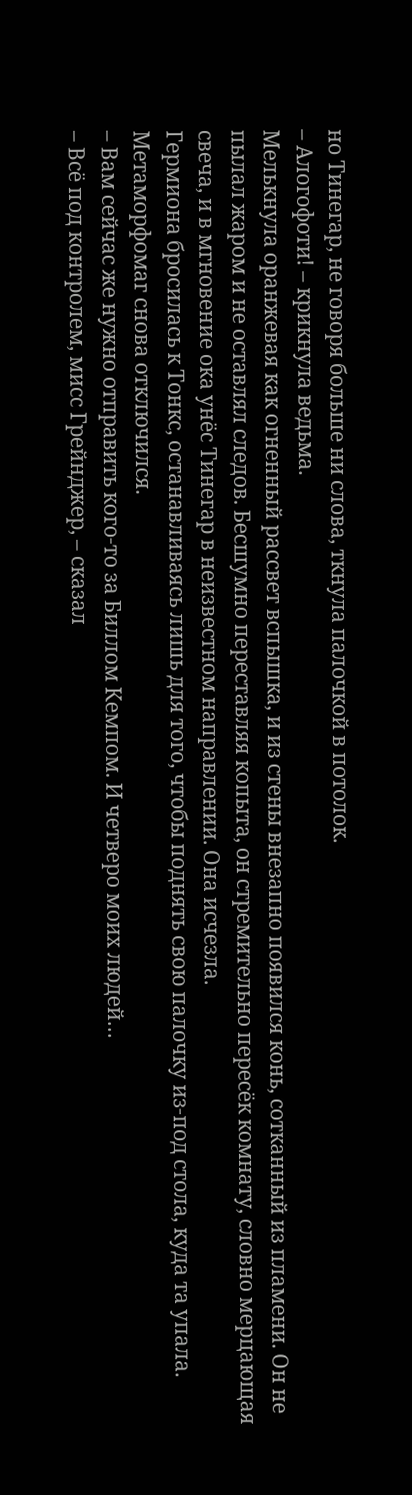но Тинегар, не говоря больше ни слова, ткнула палочкой в потолок.
– Алогофоти! – крикнула ведьма.
Мелькнула оранжевая как огненный рассвет вспышка, и из стены внезапно появился конь, сотканный из пламени. Он не пылал жаром и не оставлял следов. Бесшумно переставляя копыта, он стремительно пересёк комнату, словно мерцающая свеча, и в мгновение ока унёс Тинегар в неизвестном направлении. Она исчезла.
Гермиона бросилась к Тонкс, останавливаясь лишь для того, чтобы поднять свою палочку из-под стола, куда та упала. Метаморфомаг снова отключился.
– Вам сейчас же нужно отправить кого-то за Биллом Кемпом. И четверо моих людей…
– Всё под контролем, мисс Грейнджер, – сказал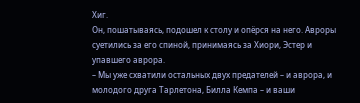Хиг.
Он, пошатываясь, подошел к столу и опёрся на него. Авроры суетились за его спиной, принимаясь за Хиори, Эстер и упавшего аврора.
– Мы уже схватили остальных двух предателей – и аврора, и молодого друга Тарлетона, Билла Кемпа – и ваши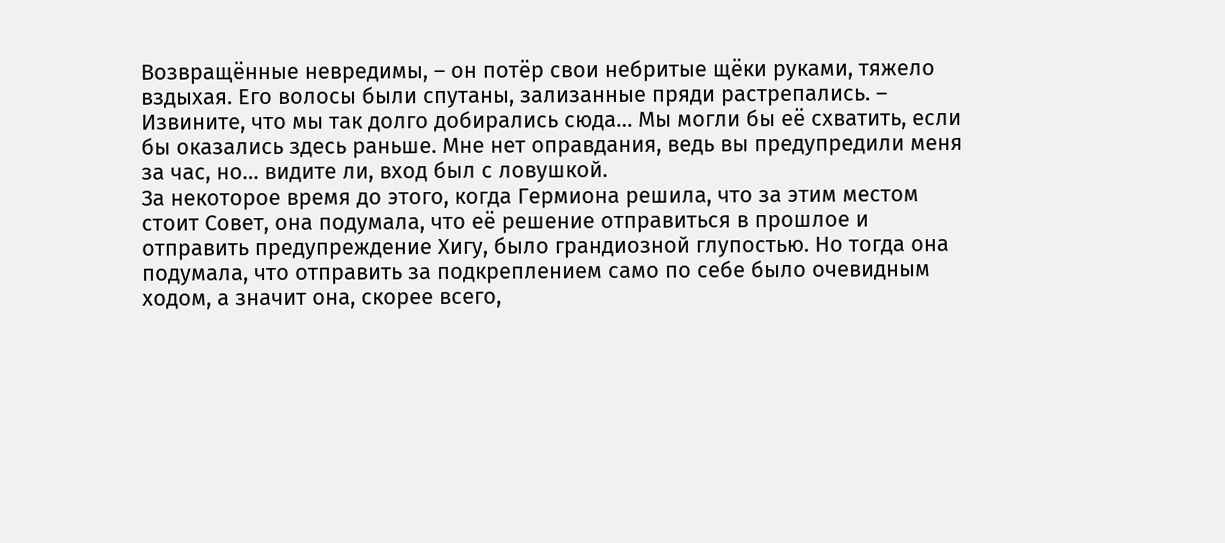Возвращённые невредимы, – он потёр свои небритые щёки руками, тяжело вздыхая. Его волосы были спутаны, зализанные пряди растрепались. – Извините, что мы так долго добирались сюда… Мы могли бы её схватить, если бы оказались здесь раньше. Мне нет оправдания, ведь вы предупредили меня за час, но… видите ли, вход был с ловушкой.
За некоторое время до этого, когда Гермиона решила, что за этим местом стоит Совет, она подумала, что её решение отправиться в прошлое и отправить предупреждение Хигу, было грандиозной глупостью. Но тогда она подумала, что отправить за подкреплением само по себе было очевидным ходом, а значит она, скорее всего,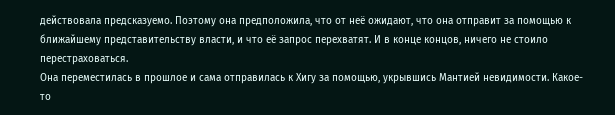действовала предсказуемо. Поэтому она предположила, что от неё ожидают, что она отправит за помощью к ближайшему представительству власти, и что её запрос перехватят. И в конце концов, ничего не стоило перестраховаться.
Она переместилась в прошлое и сама отправилась к Хигу за помощью, укрывшись Мантией невидимости. Какое-то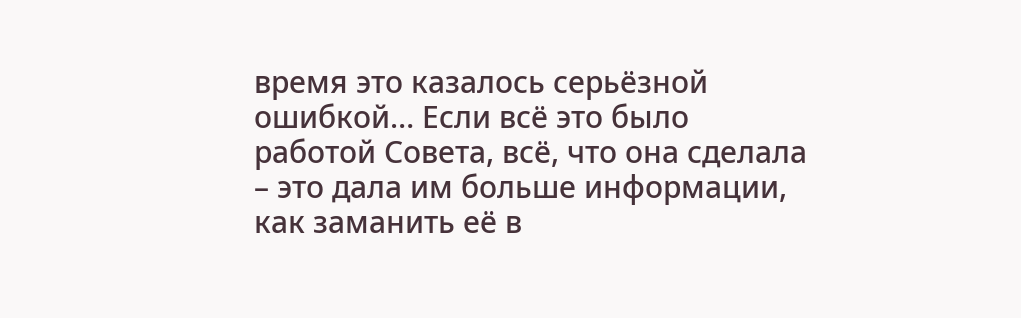время это казалось серьёзной ошибкой… Если всё это было работой Совета, всё, что она сделала – это дала им больше информации, как заманить её в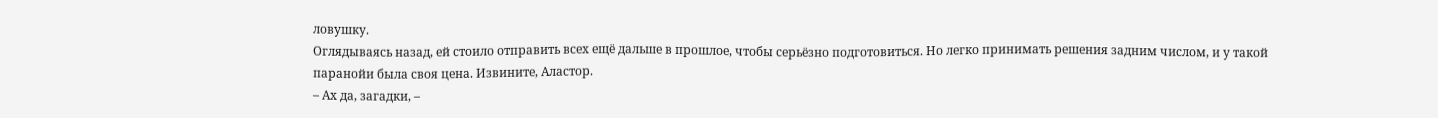ловушку.
Оглядываясь назад, ей стоило отправить всех ещё дальше в прошлое, чтобы серьёзно подготовиться. Но легко принимать решения задним числом, и у такой паранойи была своя цена. Извините, Аластор.
– Ах да, загадки, –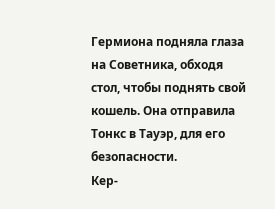Гермиона подняла глаза на Советника, обходя стол, чтобы поднять свой кошель. Она отправила Тонкс в Тауэр, для его безопасности.
Кер-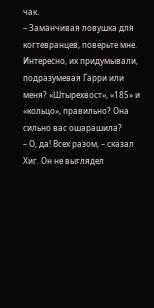чак.
– Заманчивая ловушка для когтевранцев, поверьте мне. Интересно, их придумывали, подразумевая Гарри или меня? «Штырехвост», «185» и «кольцо», правильно? Она сильно вас ошарашила?
– О, да! Всех разом, – сказал Хиг. Он не выглядел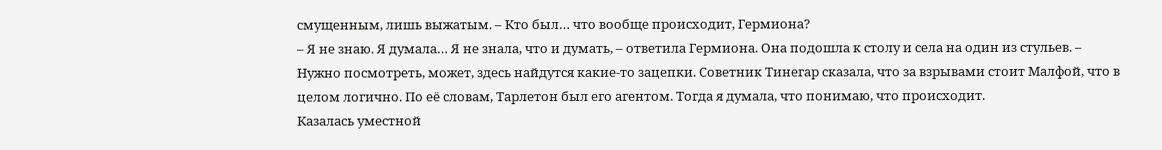смущенным, лишь выжатым. – Кто был… что вообще происходит, Гермиона?
– Я не знаю. Я думала… Я не знала, что и думать, – ответила Гермиона. Она подошла к столу и села на один из стульев. – Нужно посмотреть, может, здесь найдутся какие-то зацепки. Советник Тинегар сказала, что за взрывами стоит Малфой, что в целом логично. По её словам, Тарлетон был его агентом. Тогда я думала, что понимаю, что происходит.
Казалась уместной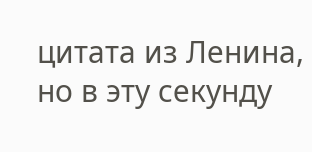цитата из Ленина, но в эту секунду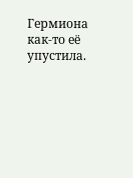Гермиона как-то её упустила.